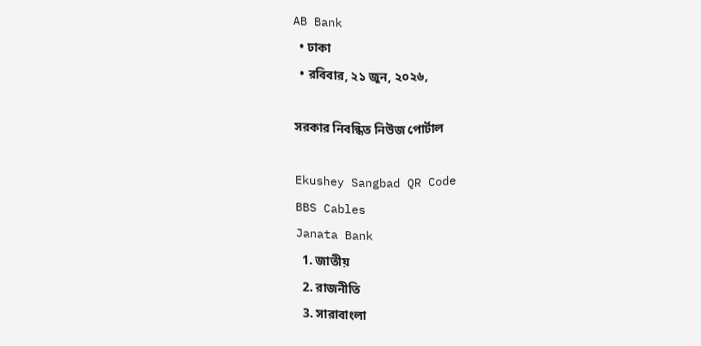AB Bank
  • ঢাকা
  • রবিবার, ২১ জুন, ২০২৬,

সরকার নিবন্ধিত নিউজ পোর্টাল

Ekushey Sangbad QR Code
BBS Cables
Janata Bank
  1. জাতীয়
  2. রাজনীতি
  3. সারাবাংলা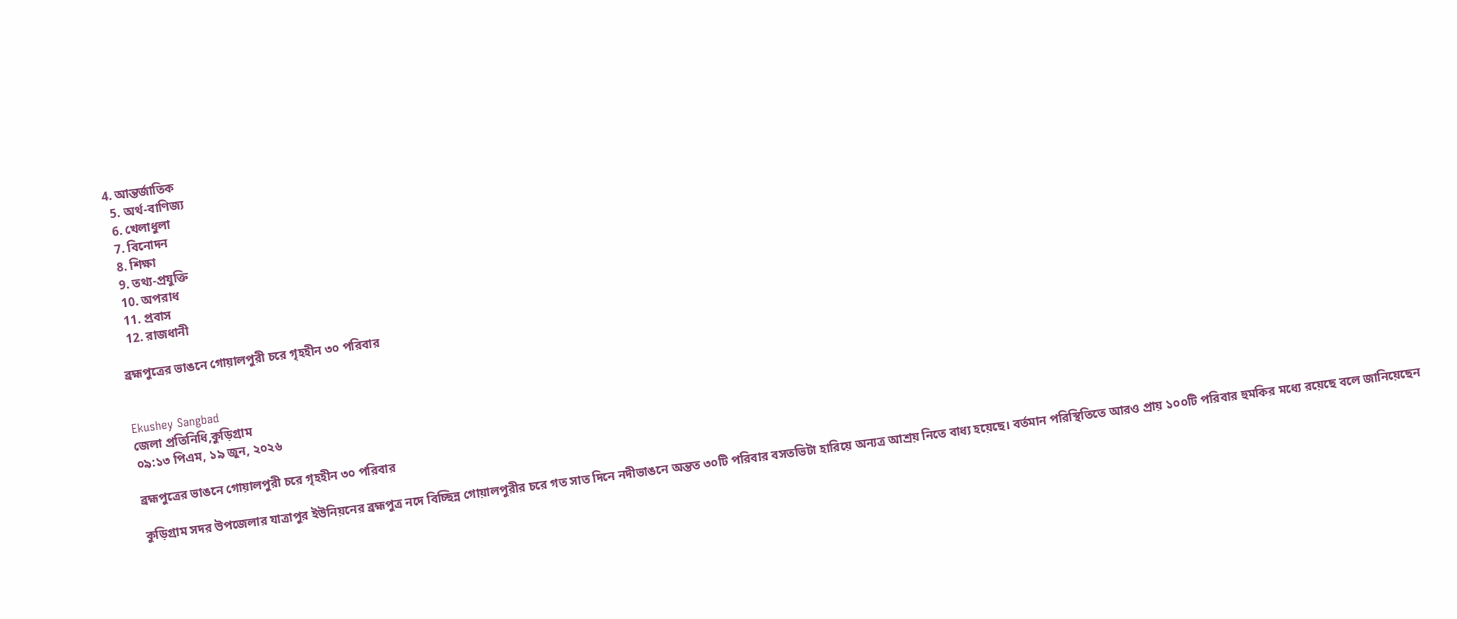4. আন্তর্জাতিক
  5. অর্থ-বাণিজ্য
  6. খেলাধুলা
  7. বিনোদন
  8. শিক্ষা
  9. তথ্য-প্রযুক্তি
  10. অপরাধ
  11. প্রবাস
  12. রাজধানী

ব্রহ্মপুত্রের ভাঙনে গোয়ালপুরী চরে গৃহহীন ৩০ পরিবার


Ekushey Sangbad
জেলা প্রতিনিধি,কুড়িগ্রাম
০৯:১৩ পিএম, ১৯ জুন, ২০২৬

ব্রহ্মপুত্রের ভাঙনে গোয়ালপুরী চরে গৃহহীন ৩০ পরিবার

কুড়িগ্রাম সদর উপজেলার যাত্রাপুর ইউনিয়নের ব্রহ্মপুত্র নদে বিচ্ছিন্ন গোয়ালপুরীর চরে গত সাত দিনে নদীভাঙনে অন্তত ৩০টি পরিবার বসতভিটা হারিয়ে অন্যত্র আশ্রয় নিতে বাধ্য হয়েছে। বর্তমান পরিস্থিতিতে আরও প্রায় ১০০টি পরিবার হুমকির মধ্যে রয়েছে বলে জানিয়েছেন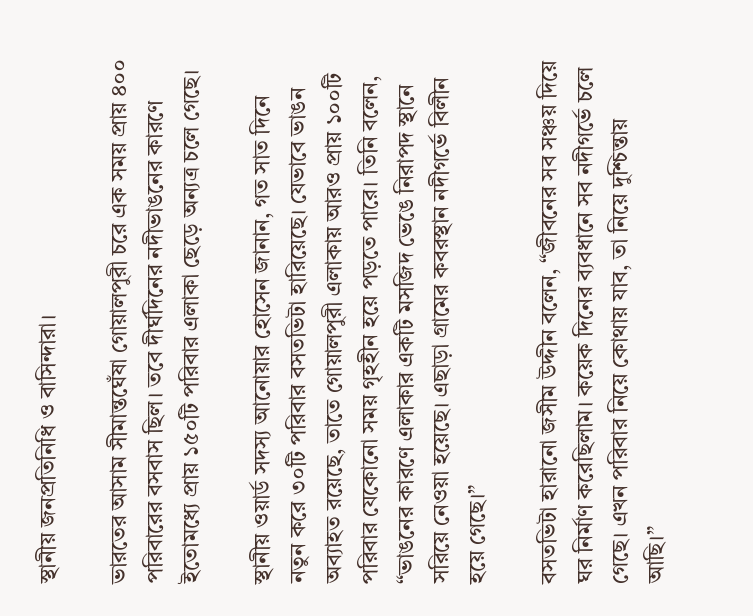স্থানীয় জনপ্রতিনিধি ও বাসিন্দারা।

ভারতের আসাম সীমান্তঘেঁষা গোয়ালপুরী চরে এক সময় প্রায় ৪০০ পরিবারের বসবাস ছিল। তবে দীর্ঘদিনের নদীভাঙনের কারণে ইতোমধ্যে প্রায় ১৫০টি পরিবার এলাকা ছেড়ে অন্যত্র চলে গেছে।

স্থানীয় ওয়ার্ড সদস্য আনোয়ার হোসেন জানান, গত সাত দিনে নতুন করে ৩০টি পরিবার বসতভিটা হারিয়েছে। যেভাবে ভাঙন অব্যাহত রয়েছে, তাতে গোয়ালপুরী এলাকায় আরও প্রায় ১০০টি পরিবার যেকোনো সময় গৃহহীন হয়ে পড়তে পারে। তিনি বলেন, “ভাঙনের কারণে এলাকার একটি মসজিদ ভেঙে নিরাপদ স্থানে সরিয়ে নেওয়া হয়েছে। এছাড়া গ্রামের কবরস্থান নদীগর্ভে বিলীন হয়ে গেছে।”

বসতভিটা হারানো জসীম উদ্দীন বলেন, “জীবনের সব সঞ্চয় দিয়ে ঘর নির্মাণ করেছিলাম। কয়েক দিনের ব্যবধানে সব নদীগর্ভে চলে গেছে। এখন পরিবার নিয়ে কোথায় যাব, তা নিয়ে দুশ্চিন্তায় আছি।”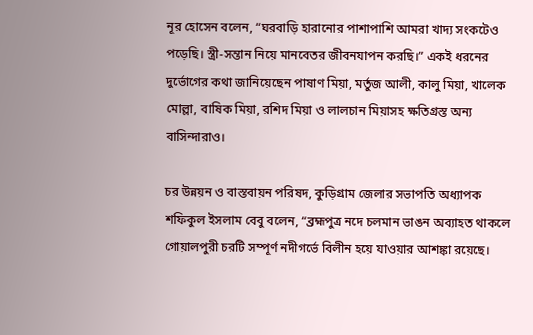নূর হোসেন বলেন, “ঘরবাড়ি হারানোর পাশাপাশি আমরা খাদ্য সংকটেও পড়েছি। স্ত্রী-সন্তান নিয়ে মানবেতর জীবনযাপন করছি।” একই ধরনের দুর্ভোগের কথা জানিয়েছেন পাষাণ মিয়া, মর্তুজ আলী, কালু মিয়া, খালেক মোল্লা, বাষিক মিয়া, রশিদ মিয়া ও লালচান মিয়াসহ ক্ষতিগ্রস্ত অন্য বাসিন্দারাও।

চর উন্নয়ন ও বাস্তবায়ন পরিষদ, কুড়িগ্রাম জেলার সভাপতি অধ্যাপক শফিকুল ইসলাম বেবু বলেন, “ব্রহ্মপুত্র নদে চলমান ভাঙন অব্যাহত থাকলে গোয়ালপুরী চরটি সম্পূর্ণ নদীগর্ভে বিলীন হয়ে যাওয়ার আশঙ্কা রয়েছে।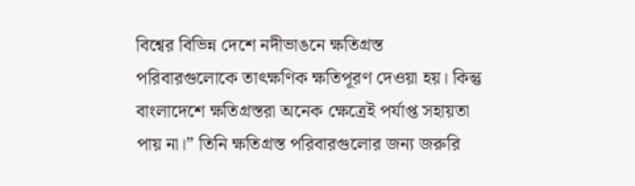বিশ্বের বিভিন্ন দেশে নদীভাঙনে ক্ষতিগ্রস্ত পরিবারগুলোকে তাৎক্ষণিক ক্ষতিপূরণ দেওয়া হয়। কিন্তু বাংলাদেশে ক্ষতিগ্রস্তরা অনেক ক্ষেত্রেই পর্যাপ্ত সহায়তা পায় না।” তিনি ক্ষতিগ্রস্ত পরিবারগুলোর জন্য জরুরি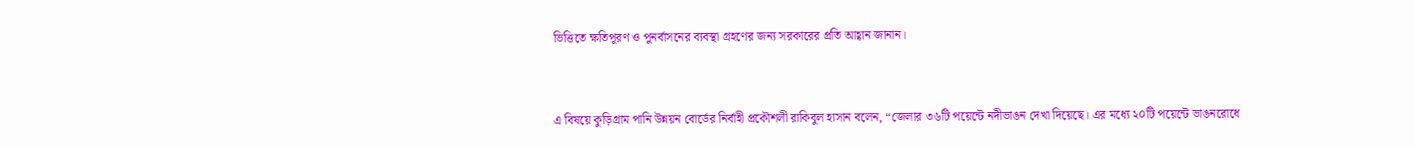ভিত্তিতে ক্ষতিপূরণ ও পুনর্বাসনের ব্যবস্থা গ্রহণের জন্য সরকারের প্রতি আহ্বান জানান।


এ বিষয়ে কুড়িগ্রাম পানি উন্নয়ন বোর্ডের নির্বাহী প্রকৌশলী রাকিবুল হাসান বলেন, “জেলার ৩৬টি পয়েন্টে নদীভাঙন দেখা দিয়েছে। এর মধ্যে ২০টি পয়েন্টে ভাঙনরোধে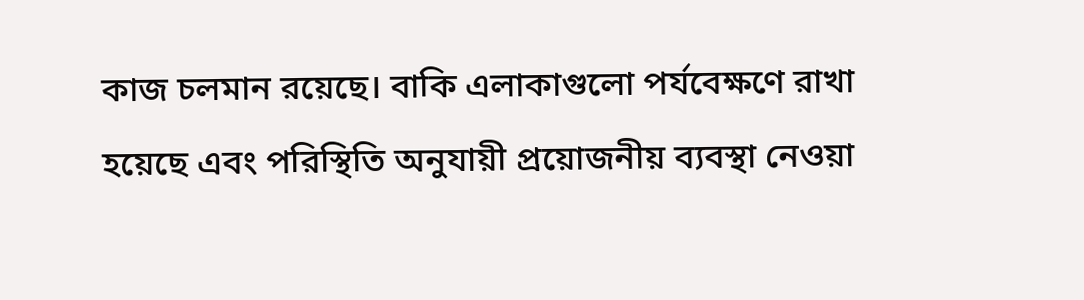কাজ চলমান রয়েছে। বাকি এলাকাগুলো পর্যবেক্ষণে রাখা হয়েছে এবং পরিস্থিতি অনুযায়ী প্রয়োজনীয় ব্যবস্থা নেওয়া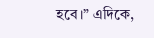হবে।” এদিকে,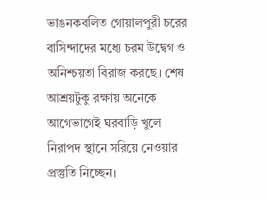ভাঙনকবলিত গোয়ালপুরী চরের বাসিন্দাদের মধ্যে চরম উদ্বেগ ও অনিশ্চয়তা বিরাজ করছে। শেষ আশ্রয়টুকু রক্ষায় অনেকে আগেভাগেই ঘরবাড়ি খুলে নিরাপদ স্থানে সরিয়ে নেওয়ার প্রস্তুতি নিচ্ছেন।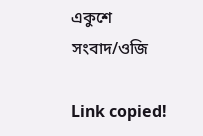একুশে সংবাদ/ওজি

Link copied!